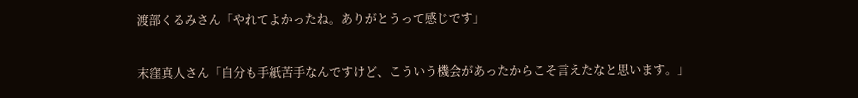渡部くるみさん「やれてよかったね。ありがとうって感じです」

末窪真人さん「自分も手紙苦手なんですけど、こういう機会があったからこそ言えたなと思います。」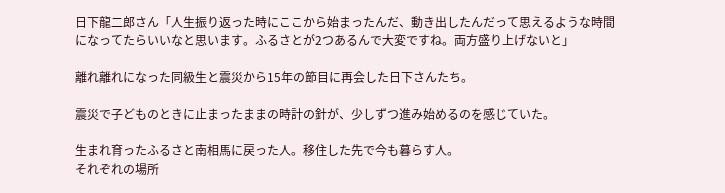日下龍二郎さん「人生振り返った時にここから始まったんだ、動き出したんだって思えるような時間になってたらいいなと思います。ふるさとが2つあるんで大変ですね。両方盛り上げないと」

離れ離れになった同級生と震災から15年の節目に再会した日下さんたち。

震災で子どものときに止まったままの時計の針が、少しずつ進み始めるのを感じていた。

生まれ育ったふるさと南相馬に戻った人。移住した先で今も暮らす人。
それぞれの場所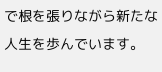で根を張りながら新たな人生を歩んでいます。